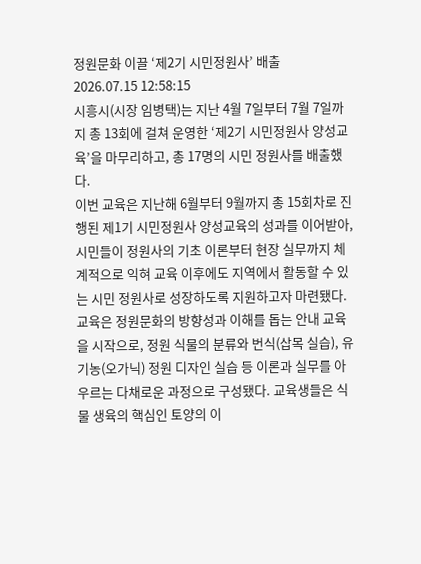정원문화 이끌 ‘제2기 시민정원사’ 배출
2026.07.15 12:58:15
시흥시(시장 임병택)는 지난 4월 7일부터 7월 7일까지 총 13회에 걸쳐 운영한 ‘제2기 시민정원사 양성교육’을 마무리하고, 총 17명의 시민 정원사를 배출했다.
이번 교육은 지난해 6월부터 9월까지 총 15회차로 진행된 제1기 시민정원사 양성교육의 성과를 이어받아, 시민들이 정원사의 기초 이론부터 현장 실무까지 체계적으로 익혀 교육 이후에도 지역에서 활동할 수 있는 시민 정원사로 성장하도록 지원하고자 마련됐다.
교육은 정원문화의 방향성과 이해를 돕는 안내 교육을 시작으로, 정원 식물의 분류와 번식(삽목 실습), 유기농(오가닉) 정원 디자인 실습 등 이론과 실무를 아우르는 다채로운 과정으로 구성됐다. 교육생들은 식물 생육의 핵심인 토양의 이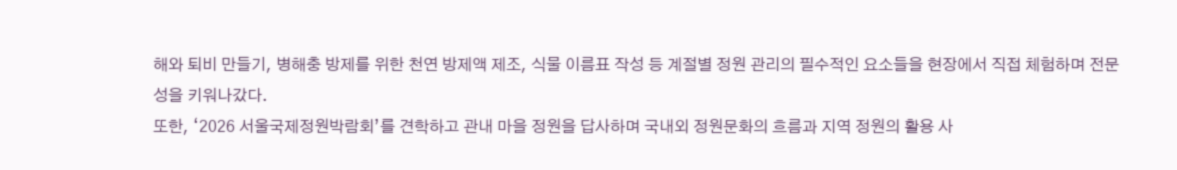해와 퇴비 만들기, 병해충 방제를 위한 천연 방제액 제조, 식물 이름표 작성 등 계절별 정원 관리의 필수적인 요소들을 현장에서 직접 체험하며 전문성을 키워나갔다.
또한, ‘2026 서울국제정원박람회’를 견학하고 관내 마을 정원을 답사하며 국내외 정원문화의 흐름과 지역 정원의 활용 사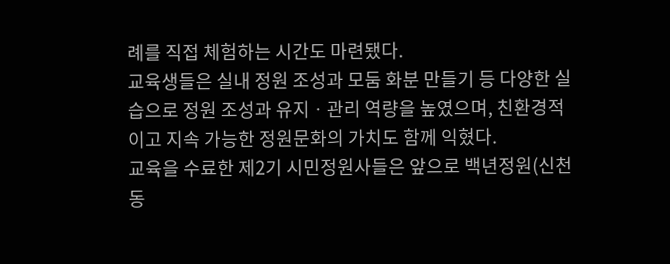례를 직접 체험하는 시간도 마련됐다.
교육생들은 실내 정원 조성과 모둠 화분 만들기 등 다양한 실습으로 정원 조성과 유지ㆍ관리 역량을 높였으며, 친환경적이고 지속 가능한 정원문화의 가치도 함께 익혔다.
교육을 수료한 제2기 시민정원사들은 앞으로 백년정원(신천동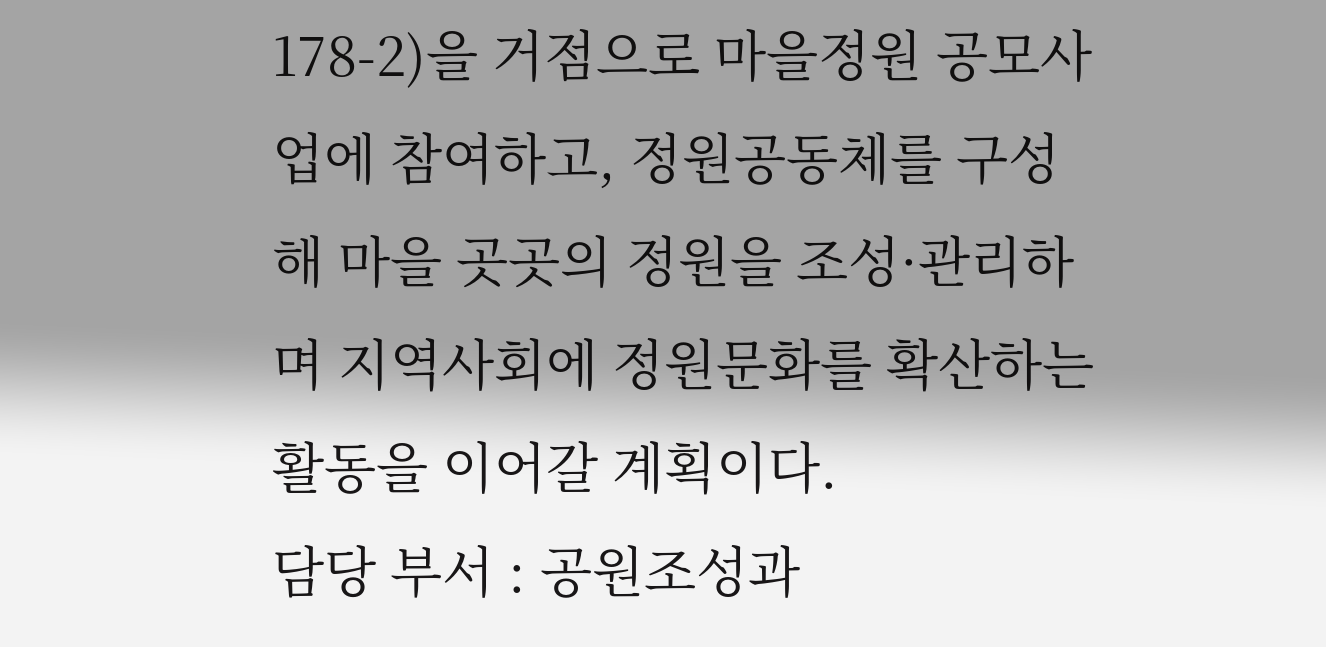178-2)을 거점으로 마을정원 공모사업에 참여하고, 정원공동체를 구성해 마을 곳곳의 정원을 조성·관리하며 지역사회에 정원문화를 확산하는 활동을 이어갈 계획이다.
담당 부서 : 공원조성과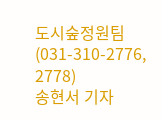도시숲정원팀 (031-310-2776, 2778)
송현서 기자